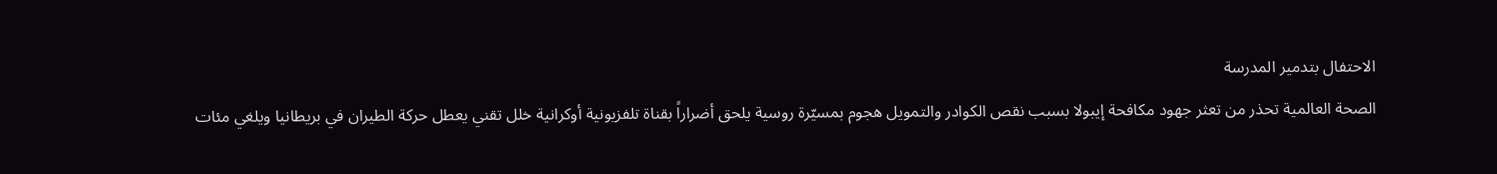الاحتفال بتدمير المدرسة
الصحة العالمية تحذر من تعثر جهود مكافحة إيبولا بسبب نقص الكوادر والتمويل هجوم بمسيّرة روسية يلحق أضراراً بقناة تلفزيونية أوكرانية خلل تقني يعطل حركة الطيران في بريطانيا ويلغي مئات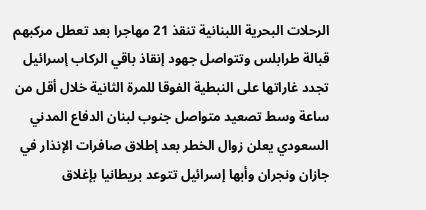الرحلات البحرية اللبنانية تنقذ 21 مهاجرا بعد تعطل مركبهم قبالة طرابلس وتتواصل جهود إنقاذ باقي الركاب إسرائيل تجدد غاراتها على النبطية الفوقا للمرة الثانية خلال أقل من ساعة وسط تصعيد متواصل جنوب لبنان الدفاع المدني السعودي يعلن زوال الخطر بعد إطلاق صافرات الإنذار في جازان ونجران وأبها إسرائيل تتوعد بريطانيا بإغلاق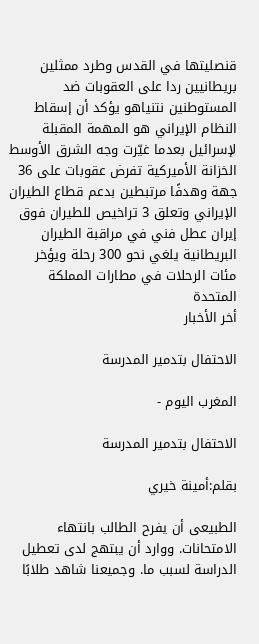قنصليتها في القدس وطرد ممثلين بريطانيين ردا على العقوبات ضد المستوطنين نتنياهو يؤكد أن إسقاط النظام الإيراني هو المهمة المقبلة لإسرائيل بعدما غيّرت وجه الشرق الأوسط الخزانة الأميركية تفرض عقوبات على 36 جهة وهدفًا مرتبطين بدعم قطاع الطيران الإيراني وتعلق 3 تراخيص للطيران فوق إيران عطل فني في مراقبة الطيران البريطانية يلغي نحو 300 رحلة ويؤخر مئات الرحلات في مطارات المملكة المتحدة
أخر الأخبار

الاحتفال بتدمير المدرسة

المغرب اليوم -

الاحتفال بتدمير المدرسة

بقلم:أمينة خيري

الطبيعى أن يفرح الطالب بانتهاء الامتحانات. ووارد أن يبتهج لدى تعطيل الدراسة لسبب ما. وجميعنا شاهد طلابًا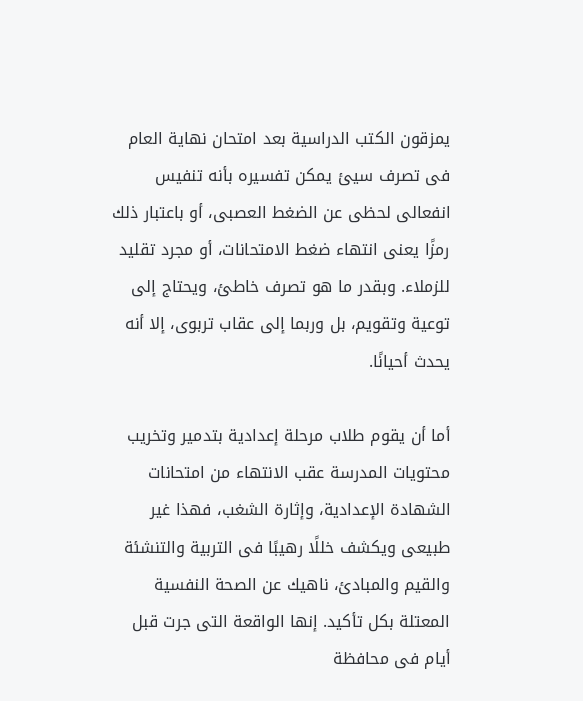يمزقون الكتب الدراسية بعد امتحان نهاية العام فى تصرف سيئ يمكن تفسيره بأنه تنفيس انفعالى لحظى عن الضغط العصبى، أو باعتبار ذلك رمزًا يعنى انتهاء ضغط الامتحانات، أو مجرد تقليد للزملاء. وبقدر ما هو تصرف خاطئ، ويحتاج إلى توعية وتقويم، بل وربما إلى عقاب تربوى، إلا أنه يحدث أحيانًا.

أما أن يقوم طلاب مرحلة إعدادية بتدمير وتخريب محتويات المدرسة عقب الانتهاء من امتحانات الشهادة الإعدادية، وإثارة الشغب، فهذا غير طبيعى ويكشف خللًا رهيبًا فى التربية والتنشئة والقيم والمبادئ، ناهيك عن الصحة النفسية المعتلة بكل تأكيد. إنها الواقعة التى جرت قبل أيام فى محافظة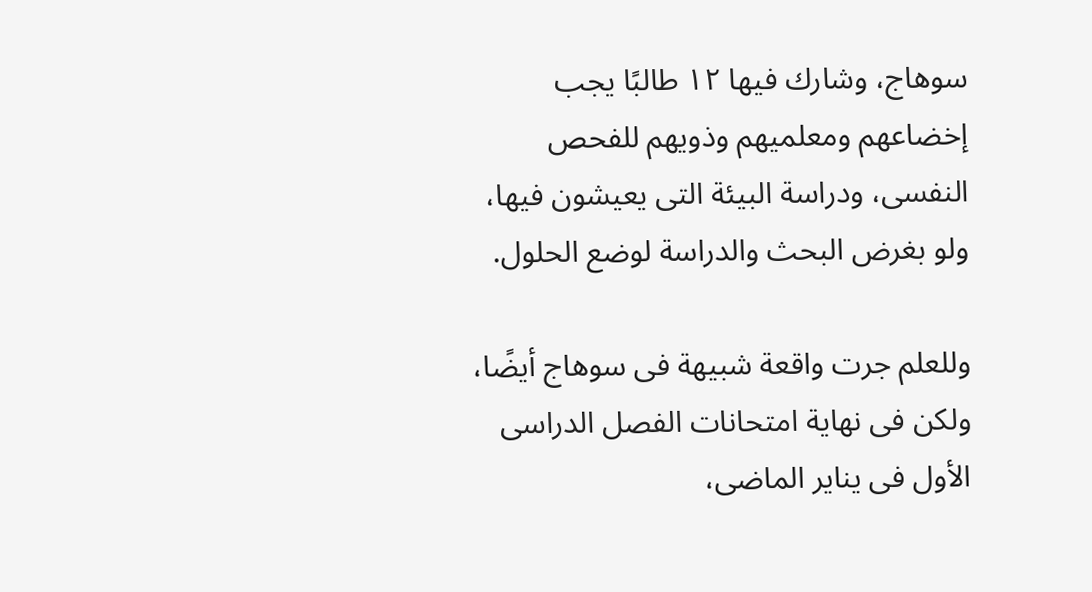سوهاج، وشارك فيها ١٢ طالبًا يجب إخضاعهم ومعلميهم وذويهم للفحص النفسى، ودراسة البيئة التى يعيشون فيها، ولو بغرض البحث والدراسة لوضع الحلول.

وللعلم جرت واقعة شبيهة فى سوهاج أيضًا، ولكن فى نهاية امتحانات الفصل الدراسى الأول فى يناير الماضى،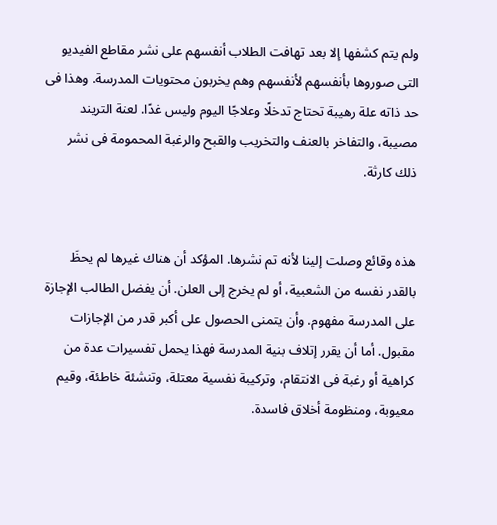ولم يتم كشفها إلا بعد تهافت الطلاب أنفسهم على نشر مقاطع الفيديو التى صوروها بأنفسهم لأنفسهم وهم يخربون محتويات المدرسة. وهذا فى حد ذاته علة رهيبة تحتاج تدخلًا وعلاجًا اليوم وليس غدًا. لعنة التريند مصيبة، والتفاخر بالعنف والتخريب والقبح والرغبة المحمومة فى نشر ذلك كارثة.


هذه وقائع وصلت إلينا لأنه تم نشرها. المؤكد أن هناك غيرها لم يحظَ بالقدر نفسه من الشعبية، أو لم يخرج إلى العلن. أن يفضل الطالب الإجازة على المدرسة مفهوم. وأن يتمنى الحصول على أكبر قدر من الإجازات مقبول. أما أن يقرر إتلاف بنية المدرسة فهذا يحمل تفسيرات عدة من كراهية أو رغبة فى الانتقام، وتركيبة نفسية معتلة، وتنشئة خاطئة، وقيم معيوبة، ومنظومة أخلاق فاسدة.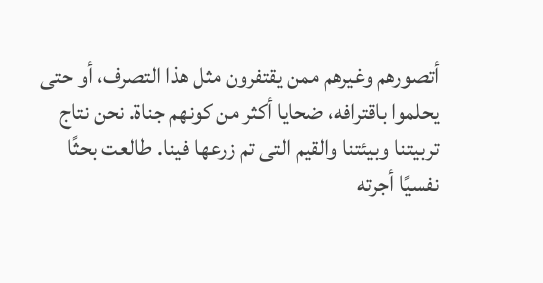أتصورهم وغيرهم ممن يقتفرون مثل هذا التصرف، أو حتى يحلموا باقترافه، ضحايا أكثر من كونهم جناة. نحن نتاج تربيتنا وبيئتنا والقيم التى تم زرعها فينا. طالعت بحثًا نفسيًا أجرته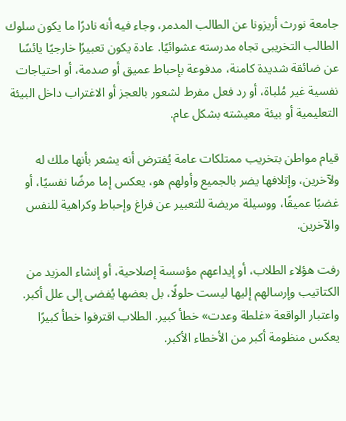جامعة نورث أريزونا عن الطالب المدمر، وجاء فيه أنه نادرًا ما يكون سلوك الطالب التخريبى تجاه مدرسته عشوائيًا. عادة يكون تعبيرًا خارجيًا يائسًا عن ضائقة شديدة كامنة، مدفوعة بإحباط عميق أو صدمة، أو احتياجات نفسية غير مُلباة، أو رد فعل مفرط لشعور بالعجز أو الاغتراب داخل البيئة التعليمية أو بيئة معيشته بشكل عام.

قيام مواطن بتخريب ممتلكات عامة يُفترض أنه يشعر بأنها ملك له ولآخرين، وإتلافها يضر بالجميع وأولهم هو، يعكس إما مرضًا نفسيًا، أو غضبًا عميقًا، ووسيلة مريضة للتعبير عن فراغ وإحباط وكراهية للنفس والآخرين.

رفت هؤلاء الطلاب، أو إيداعهم مؤسسة إصلاحية، أو إنشاء المزيد من الكتاتيب وإرسالهم إليها ليست حلولًا، بل بعضها يُفضى إلى علل أكبر. واعتبار الواقعة «غلطة وعدت» خطأ كبير. الطلاب اقترفوا خطأ كبيرًا يعكس منظومة أكبر من الأخطاء الأكبر.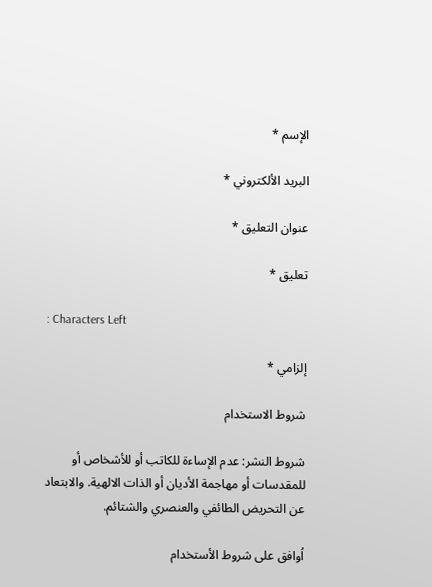الإسم *

البريد الألكتروني *

عنوان التعليق *

تعليق *

: Characters Left

إلزامي *

شروط الاستخدام

شروط النشر: عدم الإساءة للكاتب أو للأشخاص أو للمقدسات أو مهاجمة الأديان أو الذات الالهية. والابتعاد عن التحريض الطائفي والعنصري والشتائم.

اُوافق على شروط الأستخدام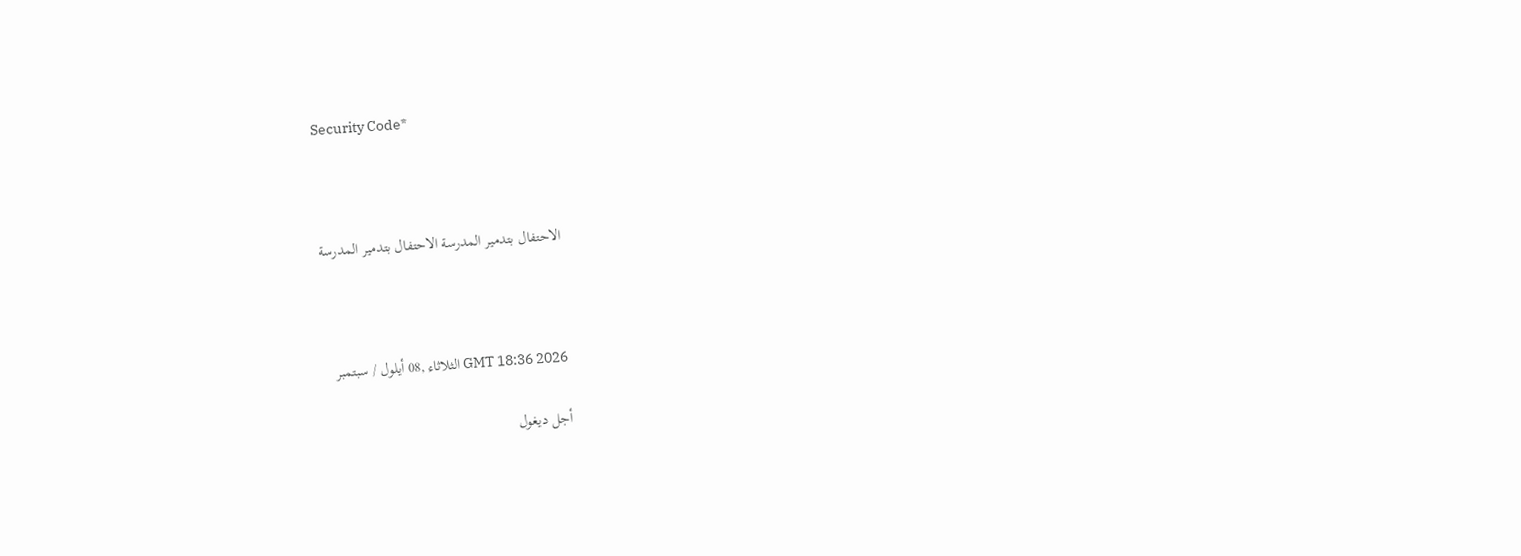Security Code*



الاحتفال بتدمير المدرسة الاحتفال بتدمير المدرسة



GMT 18:36 2026 الثلاثاء ,08 أيلول / سبتمبر

أجل ديغول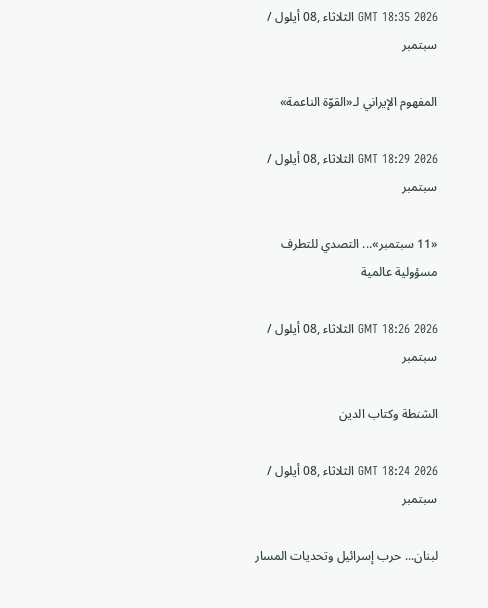GMT 18:35 2026 الثلاثاء ,08 أيلول / سبتمبر

المفهوم الإيراني لـ«القوّة الناعمة»

GMT 18:29 2026 الثلاثاء ,08 أيلول / سبتمبر

«11 سبتمبر»... التصدي للتطرف مسؤولية عالمية

GMT 18:26 2026 الثلاثاء ,08 أيلول / سبتمبر

الشنطة وكتاب الدين

GMT 18:24 2026 الثلاثاء ,08 أيلول / سبتمبر

لبنان... حرب إسرائيل وتحديات المسار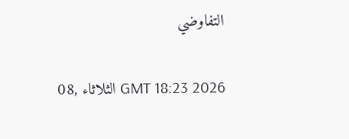التفاوضي

GMT 18:23 2026 الثلاثاء ,08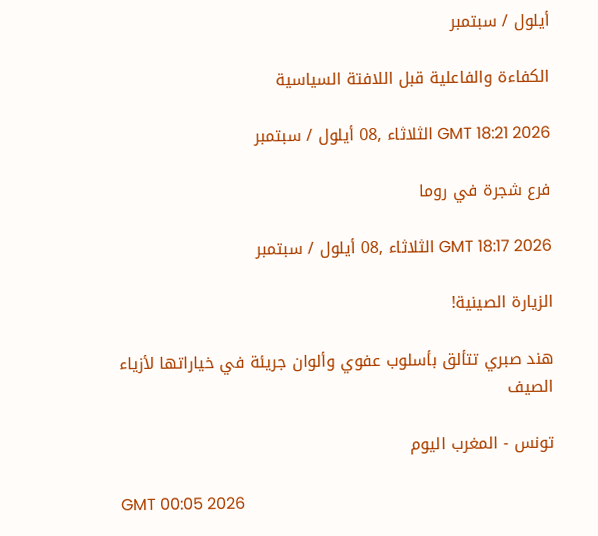أيلول / سبتمبر

الكفاءة والفاعلية قبل اللافتة السياسية

GMT 18:21 2026 الثلاثاء ,08 أيلول / سبتمبر

فرع شجرة في روما

GMT 18:17 2026 الثلاثاء ,08 أيلول / سبتمبر

الزيارة الصينية!

هند صبري تتألق بأسلوب عفوي وألوان جريئة في خياراتها لأزياء الصيف

تونس - المغرب اليوم

GMT 00:05 2026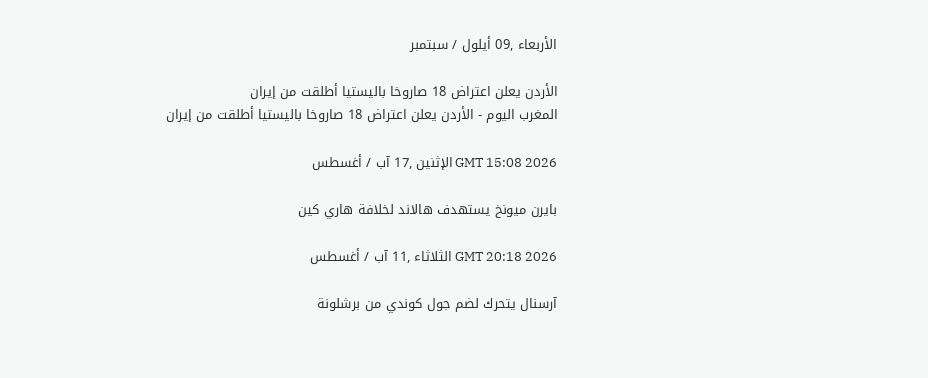الأربعاء ,09 أيلول / سبتمبر

الأردن يعلن اعتراض 18 صاروخا باليستيا أطلقت من إيران
المغرب اليوم - الأردن يعلن اعتراض 18 صاروخا باليستيا أطلقت من إيران

GMT 15:08 2026 الإثنين ,17 آب / أغسطس

بايرن ميونخ يستهدف هالاند لخلافة هاري كين

GMT 20:18 2026 الثلاثاء ,11 آب / أغسطس

آرسنال يتحرك لضم جول كوندي من برشلونة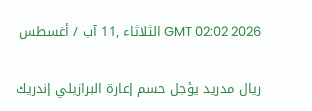GMT 02:02 2026 الثلاثاء ,11 آب / أغسطس

ريال مدريد يؤجل حسم إعارة البرازيلي إندريك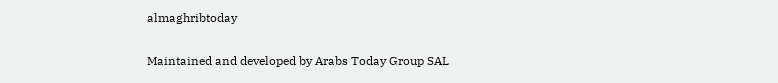almaghribtoday

Maintained and developed by Arabs Today Group SAL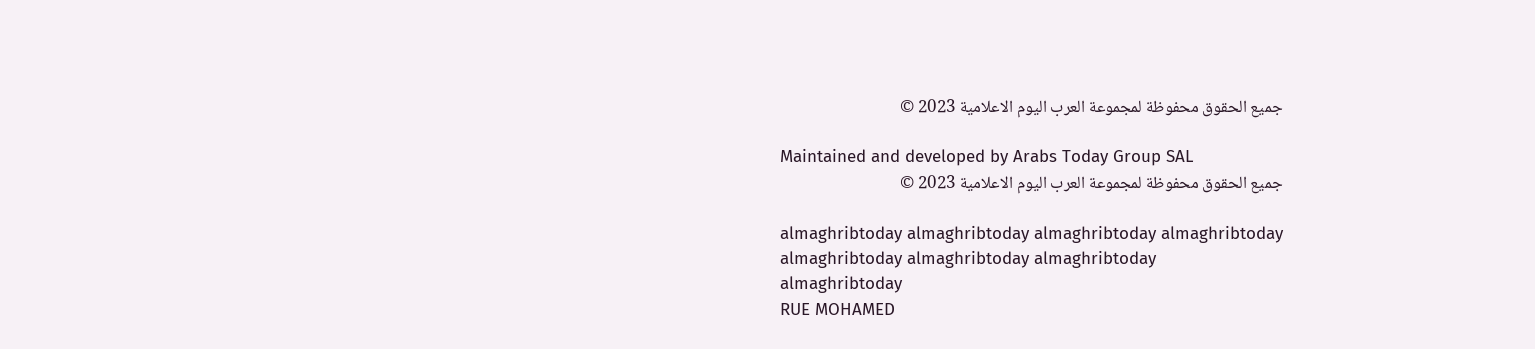جميع الحقوق محفوظة لمجموعة العرب اليوم الاعلامية 2023 ©

Maintained and developed by Arabs Today Group SAL
جميع الحقوق محفوظة لمجموعة العرب اليوم الاعلامية 2023 ©

almaghribtoday almaghribtoday almaghribtoday almaghribtoday
almaghribtoday almaghribtoday almaghribtoday
almaghribtoday
RUE MOHAMED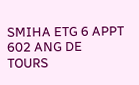SMIHA ETG 6 APPT 602 ANG DE TOURS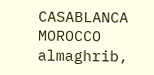CASABLANCA MOROCCO
almaghrib,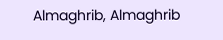Almaghrib, Almaghrib